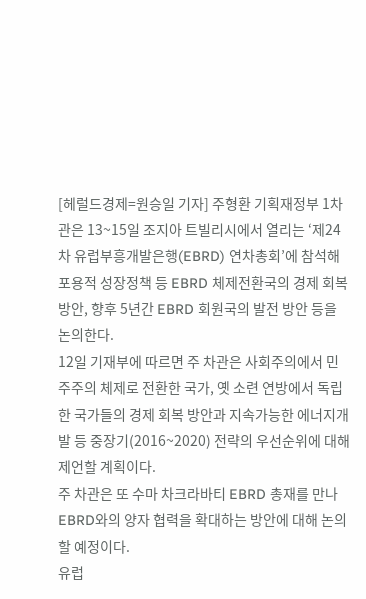[헤럴드경제=원승일 기자] 주형환 기획재정부 1차관은 13~15일 조지아 트빌리시에서 열리는 ‘제24차 유럽부흥개발은행(EBRD) 연차총회’에 참석해 포용적 성장정책 등 EBRD 체제전환국의 경제 회복 방안, 향후 5년간 EBRD 회원국의 발전 방안 등을 논의한다.
12일 기재부에 따르면 주 차관은 사회주의에서 민주주의 체제로 전환한 국가, 옛 소련 연방에서 독립한 국가들의 경제 회복 방안과 지속가능한 에너지개발 등 중장기(2016~2020) 전략의 우선순위에 대해 제언할 계획이다.
주 차관은 또 수마 차크라바티 EBRD 총재를 만나 EBRD와의 양자 협력을 확대하는 방안에 대해 논의할 예정이다.
유럽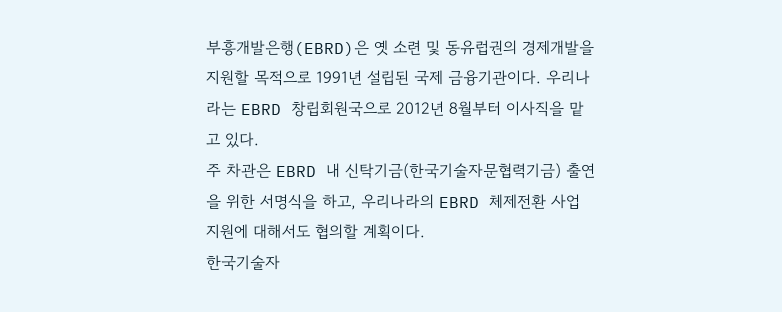부흥개발은행(EBRD)은 옛 소련 및 동유럽권의 경제개발을 지원할 목적으로 1991년 설립된 국제 금융기관이다. 우리나라는 EBRD 창립회원국으로 2012년 8월부터 이사직을 맡고 있다.
주 차관은 EBRD 내 신탁기금(한국기술자문협력기금) 출연을 위한 서명식을 하고, 우리나라의 EBRD 체제전환 사업 지원에 대해서도 협의할 계획이다.
한국기술자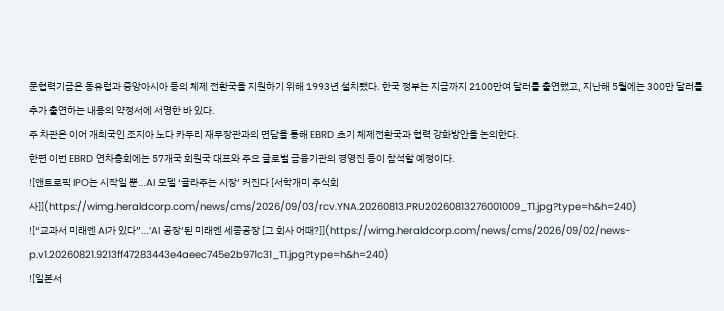문협력기금은 동유럽과 중앙아시아 등의 체제 전환국을 지원하기 위해 1993년 설치됐다. 한국 정부는 지금까지 2100만여 달러를 출연했고, 지난해 5월에는 300만 달러를 추가 출연하는 내용의 약정서에 서명한 바 있다.
주 차관은 이어 개최국인 조지아 노다 카두리 재무장관과의 면담을 통해 EBRD 초기 체제전환국과 협력 강화방안을 논의한다.
한편 이번 EBRD 연차총회에는 57개국 회원국 대표와 주요 글로벌 금융기관의 경영진 등이 참석할 예정이다.
![앤트로픽 IPO는 시작일 뿐…AI 모델 ‘골라주는 시장’ 커진다 [서학개미 주식회사]](https://wimg.heraldcorp.com/news/cms/2026/09/03/rcv.YNA.20260813.PRU20260813276001009_T1.jpg?type=h&h=240)
![“교과서 미래엔 AI가 있다”…‘AI 공장’된 미래엔 세종공장 [그 회사 어때?]](https://wimg.heraldcorp.com/news/cms/2026/09/02/news-p.v1.20260821.9213ff47283443e4aeec745e2b971c31_T1.jpg?type=h&h=240)
![일본서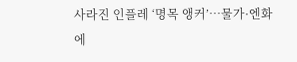사라진 인플레 ‘명목 앵커’…물가·엔화에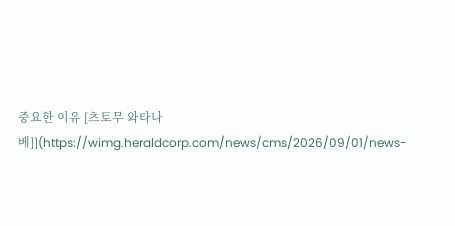중요한 이유 [츠토무 와타나베]](https://wimg.heraldcorp.com/news/cms/2026/09/01/news-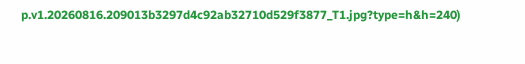p.v1.20260816.209013b3297d4c92ab32710d529f3877_T1.jpg?type=h&h=240)